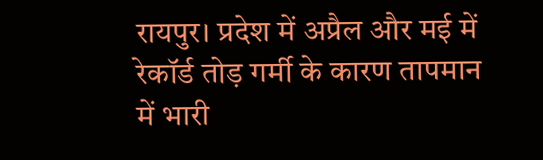रायपुर। प्रदेश में अप्रैल और मई में रेकॉर्ड तोड़ गर्मी के कारण तापमान में भारी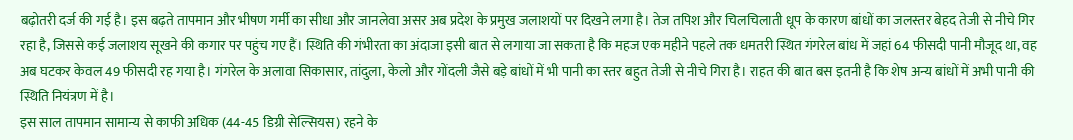बढ़ोतरी दर्ज की गई है। इस बढ़ते तापमान और भीषण गर्मी का सीधा और जानलेवा असर अब प्रदेश के प्रमुख जलाशयों पर दिखने लगा है। तेज तपिश और चिलचिलाती धूप के कारण बांधों का जलस्तर बेहद तेजी से नीचे गिर रहा है, जिससे कई जलाशय सूखने की कगार पर पहुंच गए हैं। स्थिति की गंभीरता का अंदाजा इसी बात से लगाया जा सकता है कि महज एक महीने पहले तक धमतरी स्थित गंगरेल बांध में जहां 64 फीसदी पानी मौजूद था, वह अब घटकर केवल 49 फीसदी रह गया है। गंगरेल के अलावा सिकासार, तांदुला, केलो और गोंदली जैसे बड़े बांधों में भी पानी का स्तर बहुत तेजी से नीचे गिरा है। राहत की बात बस इतनी है कि शेष अन्य बांधों में अभी पानी की स्थिति नियंत्रण में है।
इस साल तापमान सामान्य से काफी अधिक (44-45 डिग्री सेल्सियस) रहने के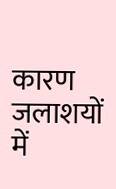कारण जलाशयों में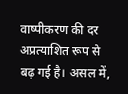वाष्पीकरण की दर अप्रत्याशित रूप से बढ़ गई है। असल में,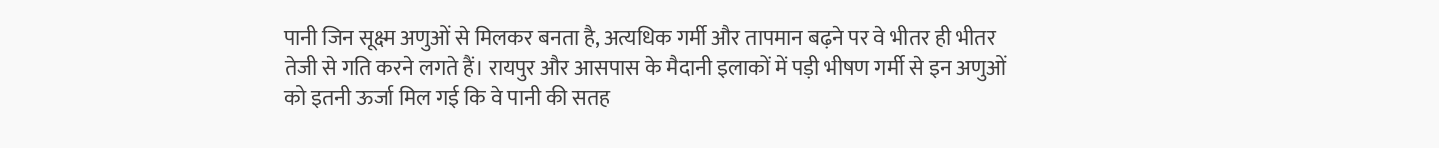पानी जिन सूक्ष्म अणुओं से मिलकर बनता है, अत्यधिक गर्मी और तापमान बढ़ने पर वे भीतर ही भीतर तेजी से गति करने लगते हैं। रायपुर और आसपास के मैदानी इलाकों में पड़ी भीषण गर्मी से इन अणुओं को इतनी ऊर्जा मिल गई कि वे पानी की सतह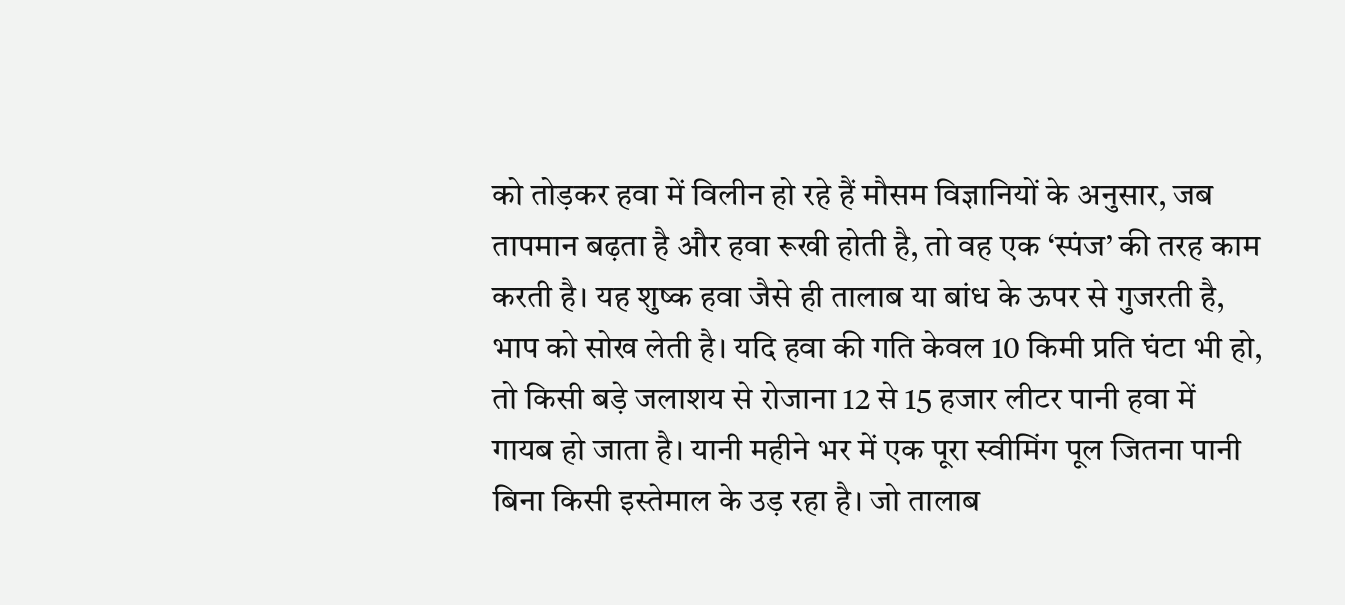को तोड़कर हवा में विलीन हो रहे हैं मौसम विज्ञानियों के अनुसार, जब तापमान बढ़ता है और हवा रूखी होती है, तो वह एक ‘स्पंज’ की तरह काम करती है। यह शुष्क हवा जैसे ही तालाब या बांध के ऊपर से गुजरती है, भाप को सोख लेती है। यदि हवा की गति केवल 10 किमी प्रति घंटा भी हो, तो किसी बड़े जलाशय से रोजाना 12 से 15 हजार लीटर पानी हवा में गायब हो जाता है। यानी महीने भर में एक पूरा स्वीमिंग पूल जितना पानी बिना किसी इस्तेमाल के उड़ रहा है। जो तालाब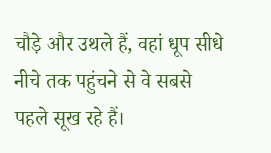चौड़े और उथले हैं, वहां धूप सीधे नीचे तक पहुंचने से वे सबसे पहले सूख रहे हैं।